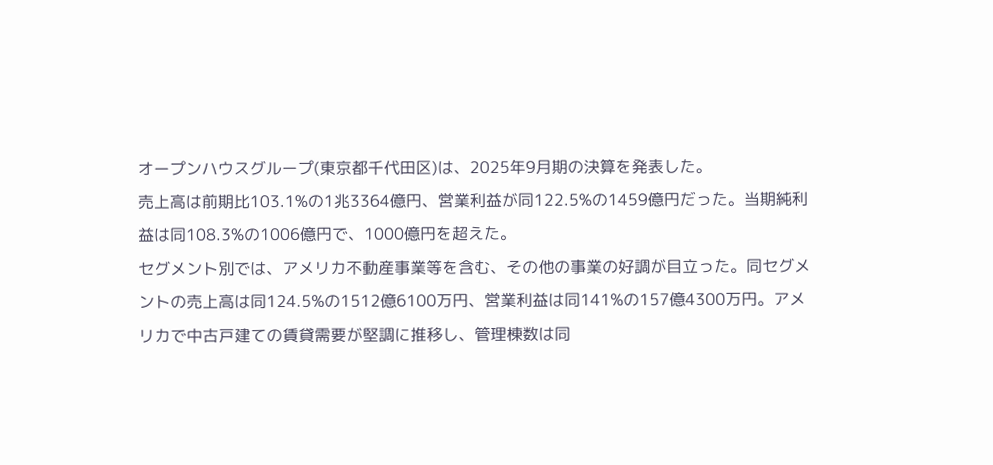オープンハウスグループ(東京都千代田区)は、2025年9月期の決算を発表した。
売上高は前期比103.1%の1兆3364億円、営業利益が同122.5%の1459億円だった。当期純利益は同108.3%の1006億円で、1000億円を超えた。
セグメント別では、アメリカ不動産事業等を含む、その他の事業の好調が目立った。同セグメントの売上高は同124.5%の1512億6100万円、営業利益は同141%の157億4300万円。アメリカで中古戸建ての賃貸需要が堅調に推移し、管理棟数は同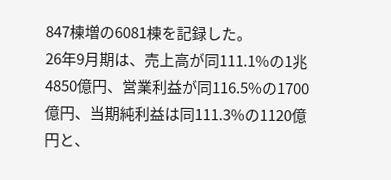847棟増の6081棟を記録した。
26年9月期は、売上高が同111.1%の1兆4850億円、営業利益が同116.5%の1700億円、当期純利益は同111.3%の1120億円と、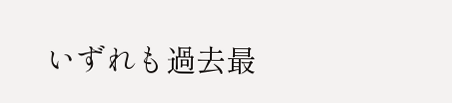いずれも過去最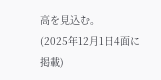高を見込む。
(2025年12月1日4面に掲載)